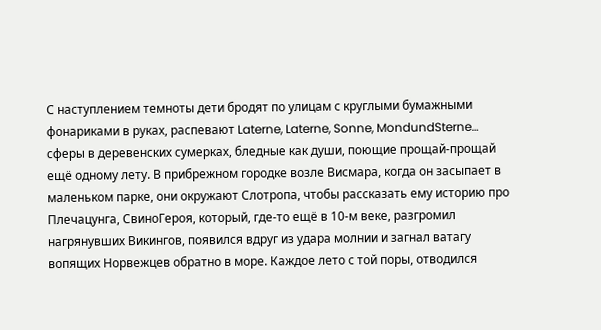С наступлением темноты дети бродят по улицам с круглыми бумажными фонариками в руках, распевают Laterne, Laterne, Sonne, MondundSterne… сферы в деревенских сумерках, бледные как души, поющие прощай-прощай ещё одному лету. В прибрежном городке возле Висмара, когда он засыпает в маленьком парке, они окружают Слотропа, чтобы рассказать ему историю про Плечацунга, СвиноГероя, который, где-то ещё в 10-м веке, разгромил нагрянувших Викингов, появился вдруг из удара молнии и загнал ватагу вопящих Норвежцев обратно в море. Каждое лето с той поры, отводился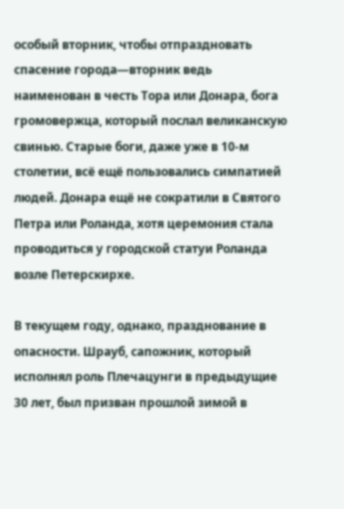особый вторник, чтобы отпраздновать спасение города—вторник ведь наименован в честь Тора или Донара, бога громовержца, который послал великанскую свинью. Старые боги, даже уже в 10-м столетии, всё ещё пользовались симпатией людей. Донара ещё не сократили в Святого Петра или Роланда, хотя церемония стала проводиться у городской статуи Роланда возле Петерскирхе.

В текущем году, однако, празднование в опасности. Шрауб, сапожник, который исполнял роль Плечацунги в предыдущие 30 лет, был призван прошлой зимой в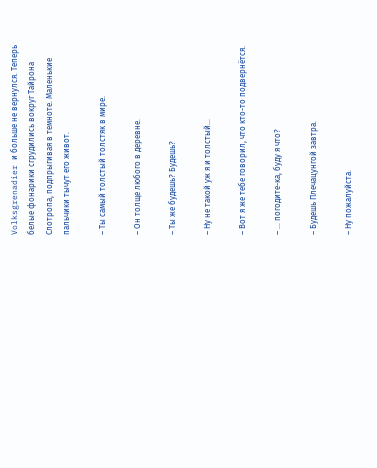Volksgrenadier и больше не вернулся. Теперь белые фонарики сгрудились вокруг Тайрона Слотропа, подпрыгивая в темноте. Маленькие пальчики тычут его живот.

– Ты самый толстый толстяк в мире.

– Он толще любого в деревне.

– Ты же будешь? Будешь?

– Ну не такой уж я и толстый...

– Вот я же тебе говорил, что кто-то подвернётся.

– ... погодите-ка, буду я что?

– Будешь Плечацунгой завтра.

– Ну пожалуйста.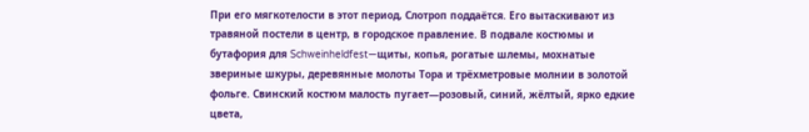При его мягкотелости в этот период, Слотроп поддаётся. Его вытаскивают из травяной постели в центр, в городское правление. В подвале костюмы и бутафория для Schweinheldfest—щиты, копья, рогатые шлемы, мохнатые звериные шкуры, деревянные молоты Тора и трёхметровые молнии в золотой фольге. Свинский костюм малость пугает—розовый, синий, жёлтый, ярко едкие цвета,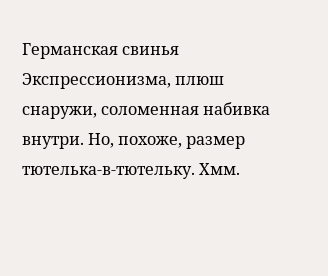Германская свинья Экспрессионизма, плюш снаружи, соломенная набивка внутри. Но, похоже, размер тютелька-в-тютельку. Хмм.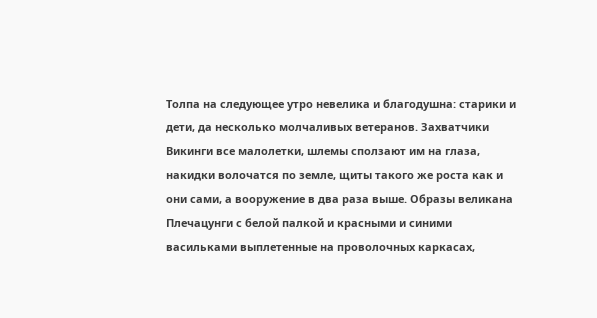Толпа на следующее утро невелика и благодушна: старики и дети, да несколько молчаливых ветеранов. Захватчики Викинги все малолетки, шлемы сползают им на глаза, накидки волочатся по земле, щиты такого же роста как и они сами, а вооружение в два раза выше. Образы великана Плечацунги с белой палкой и красными и синими васильками выплетенные на проволочных каркасах,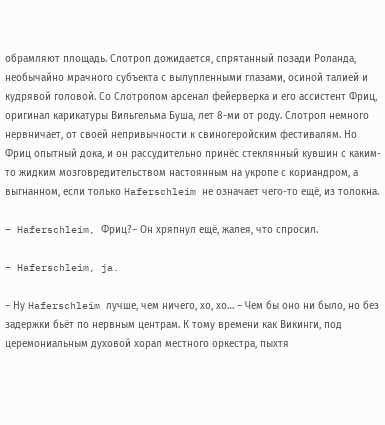обрамляют площадь. Слотроп дожидается, спрятанный позади Роланда, необычайно мрачного субъекта с вылупленными глазами, осиной талией и кудрявой головой. Со Слотропом арсенал фейерверка и его ассистент Фриц, оригинал карикатуры Вильгельма Буша, лет 8-ми от роду. Слотроп немного нервничает, от своей непривычности к свиногеройским фестивалям. Но Фриц опытный дока, и он рассудительно принёс стеклянный кувшин с каким-то жидким мозговредительством настоянным на укропе с кориандром, а выгнанном, если только Haferschleim не означает чего-то ещё, из толокна.

– Haferschleim, Фриц?– Он хряпнул ещё, жалея, что спросил.

– Haferschleim, ja.

– Ну Haferschleim лучше, чем ничего, хо, хо… – Чем бы оно ни было, но без задержки бьёт по нервным центрам. К тому времени как Викинги, под церемониальным духовой хорал местного оркестра, пыхтя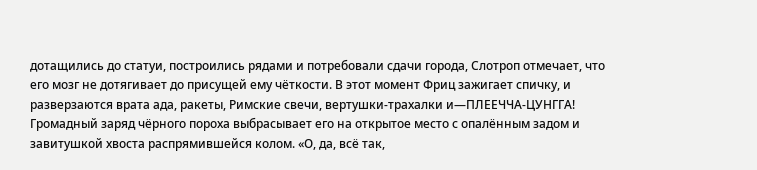дотащились до статуи, построились рядами и потребовали сдачи города, Слотроп отмечает, что его мозг не дотягивает до присущей ему чёткости. В этот момент Фриц зажигает спичку, и разверзаются врата ада, ракеты, Римские свечи, вертушки-трахалки и—ПЛЕЕЧЧА-ЦУНГГА! Громадный заряд чёрного пороха выбрасывает его на открытое место с опалённым задом и завитушкой хвоста распрямившейся колом. «О, да, всё так,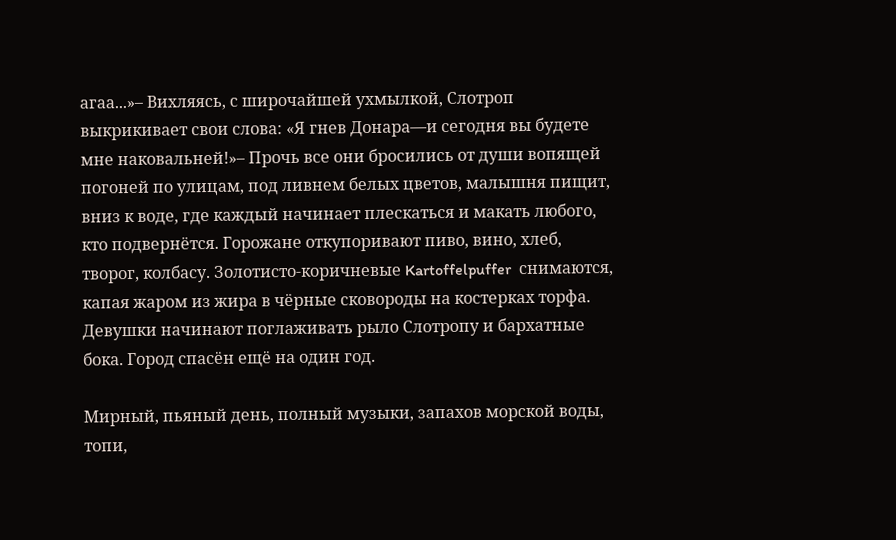агаа...»– Вихляясь, с широчайшей ухмылкой, Слотроп выкрикивает свои слова: «Я гнев Донара—и сегодня вы будете мне наковальней!»– Прочь все они бросились от души вопящей погоней по улицам, под ливнем белых цветов, малышня пищит, вниз к воде, где каждый начинает плескаться и макать любого, кто подвернётся. Горожане откупоривают пиво, вино, хлеб, творог, колбасу. Золотисто-коричневые Kartoffelpuffer  снимаются, капая жаром из жира в чёрные сковороды на костерках торфа. Девушки начинают поглаживать рыло Слотропу и бархатные бока. Город спасён ещё на один год.

Мирный, пьяный день, полный музыки, запахов морской воды, топи,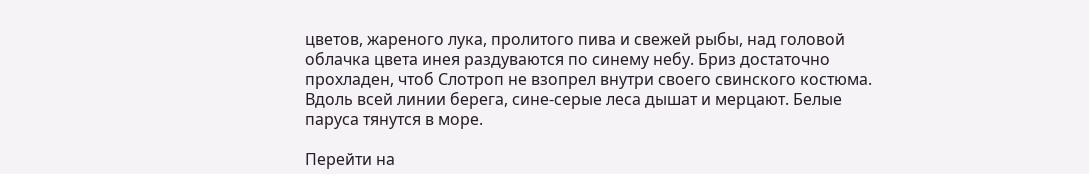цветов, жареного лука, пролитого пива и свежей рыбы, над головой облачка цвета инея раздуваются по синему небу. Бриз достаточно прохладен, чтоб Слотроп не взопрел внутри своего свинского костюма. Вдоль всей линии берега, сине-серые леса дышат и мерцают. Белые паруса тянутся в море.

Перейти на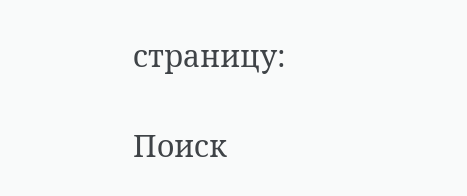страницу:

Поиск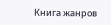Книга жанров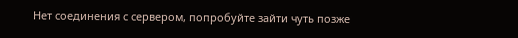Нет соединения с сервером, попробуйте зайти чуть позже